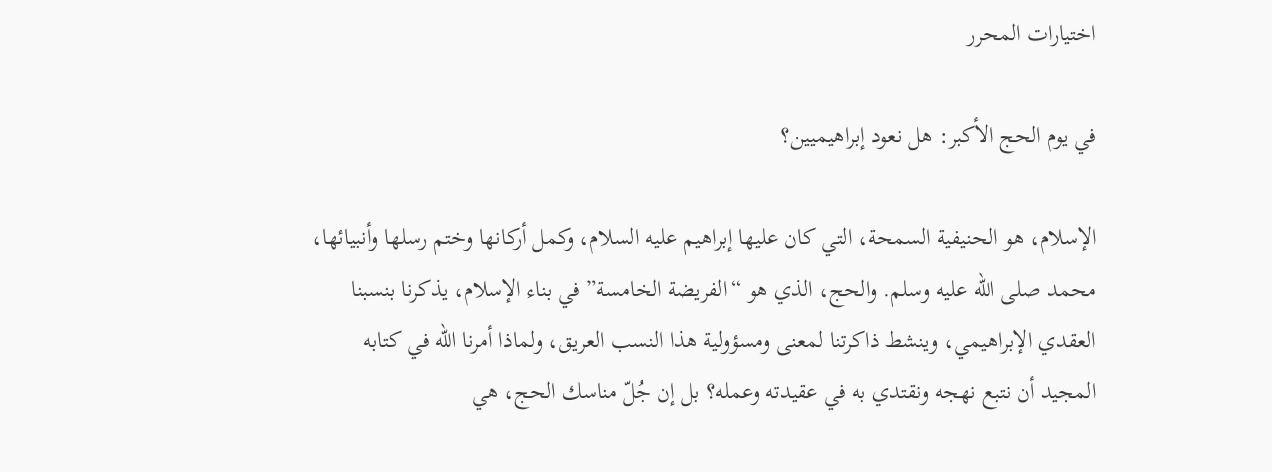اختيارات المحرر

في يوم الحج الأكبر: هل نعود إبراهيميين؟

الإسلام، هو الحنيفية السمحة، التي كان عليها إبراهيم عليه السلام، وكمل أركانها وختم رسلها وأنبيائها، محمد صلى الله عليه وسلم. والحج، الذي هو “الفريضة الخامسة” في بناء الإسلام، يذكرنا بنسبنا العقدي الإبراهيمي، وينشط ذاكرتنا لمعنى ومسؤولية هذا النسب العريق، ولماذا أمرنا الله في كتابه المجيد أن نتبع نهجه ونقتدي به في عقيدته وعمله؟ بل إن جُلّ مناسك الحج، هي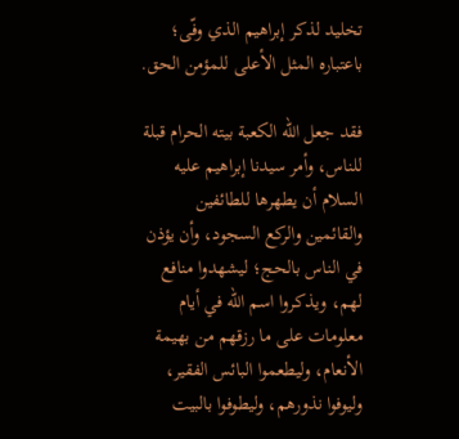تخليد لذكر إبراهيم الذي وفّى؛ باعتباره المثل الأعلى للمؤمن الحق.

فقد جعل الله الكعبة بيته الحرام قبلة للناس، وأمر سيدنا إبراهيم عليه السلام أن يطهرها للطائفين والقائمين والركع السجود، وأن يؤذن في الناس بالحج؛ ليشهدوا منافع لهم، ويذكروا اسم الله في أيام معلومات على ما رزقهم من بهيمة الأنعام، وليطعموا البائس الفقير، وليوفوا نذورهم، وليطوفوا بالبيت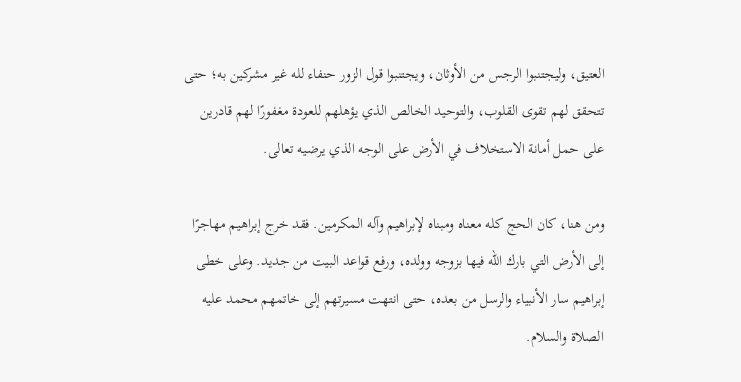العتيق، وليجتنبوا الرجس من الأوثان، ويجتنبوا قول الزور حنفاء لله غير مشركين به؛ حتى تتحقق لهم تقوى القلوب، والتوحيد الخالص الذي يؤهلهم للعودة مغفورًا لهم قادرين على حمل أمانة الاستخلاف في الأرض على الوجه الذي يرضيه تعالى.

ومن هنا، كان الحج كله معناه ومبناه لإبراهيم وآله المكرمين. فقد خرج إبراهيم مهاجرًا إلى الأرض التي بارك الله فيها بزوجه وولده، ورفع قواعد البيت من جديد. وعلى خطى إبراهيم سار الأنبياء والرسل من بعده، حتى انتهت مسيرتهم إلى خاتمهم محمد عليه الصلاة والسلام.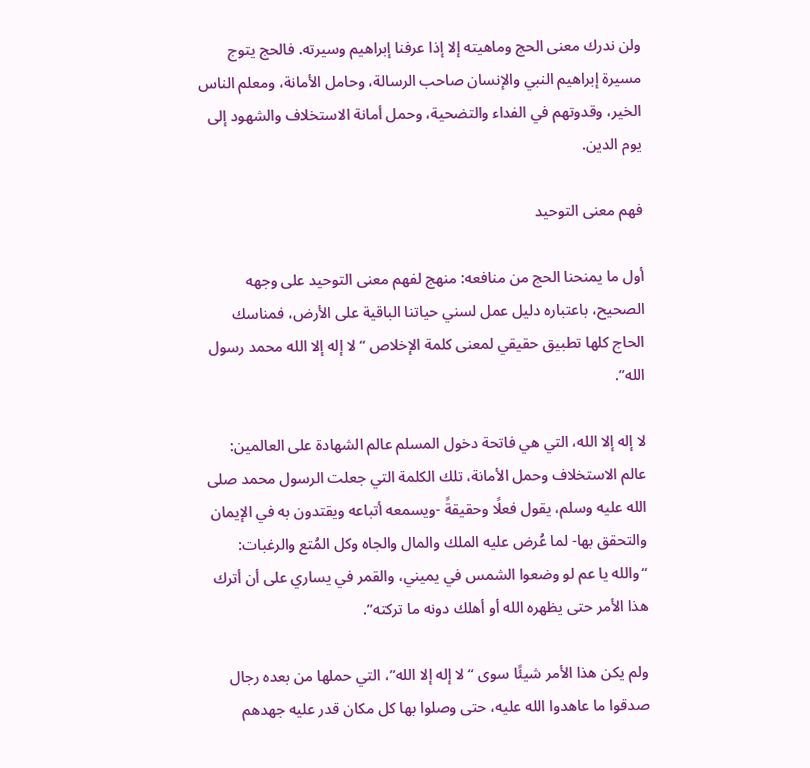ولن ندرك معنى الحج وماهيته إلا إذا عرفنا إبراهيم وسيرته. فالحج يتوج مسيرة إبراهيم النبي والإنسان صاحب الرسالة، وحامل الأمانة، ومعلم الناس الخير، وقدوتهم في الفداء والتضحية، وحمل أمانة الاستخلاف والشهود إلى يوم الدين.

فهم معنى التوحيد

أول ما يمنحنا الحج من منافعه: منهج لفهم معنى التوحيد على وجهه الصحيح، باعتباره دليل عمل لسني حياتنا الباقية على الأرض، فمناسك الحاج كلها تطبيق حقيقي لمعنى كلمة الإخلاص “لا إله إلا الله محمد رسول الله”.

لا إله إلا الله، التي هي فاتحة دخول المسلم عالم الشهادة على العالمين: عالم الاستخلاف وحمل الأمانة، تلك الكلمة التي جعلت الرسول محمد صلى الله عليه وسلم، يقول فعلًا وحقيقةً -ويسمعه أتباعه ويقتدون به في الإيمان والتحقق بها- لما عُرض عليه الملك والمال والجاه وكل المُتع والرغبات: “والله يا عم لو وضعوا الشمس في يميني، والقمر في يساري على أن أترك هذا الأمر حتى يظهره الله أو أهلك دونه ما تركته”.

ولم يكن هذا الأمر شيئًا سوى “لا إله إلا الله”، التي حملها من بعده رجال صدقوا ما عاهدوا الله عليه، حتى وصلوا بها كل مكان قدر عليه جهدهم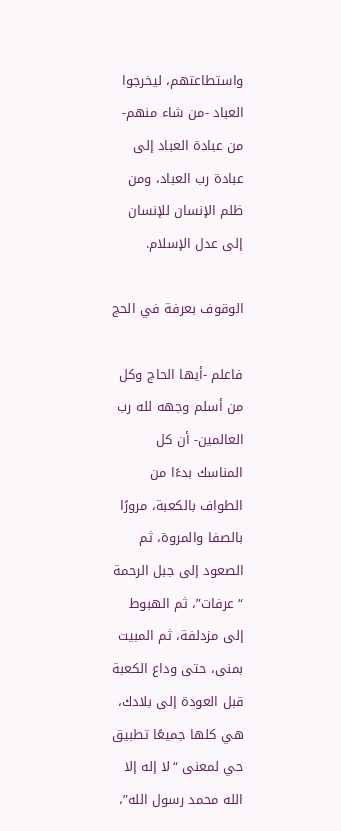واستطاعتهم، ليخرجوا العباد -من شاء منهم- من عبادة العباد إلى عبادة رب العباد، ومن ظلم الإنسان للإنسان إلى عدل الإسلام.

الوقوف بعرفة في الحج

فاعلم -أيها الحاج وكل من أسلم وجهه لله رب العالمين- أن كل المناسك بدءًا من الطواف بالكعبة، مرورًا بالصفا والمروة، ثم الصعود إلى جبل الرحمة “عرفات”، ثم الهبوط إلى مزدلفة، ثم المبيت بمنى، حتى وداع الكعبة قبل العودة إلى بلادك، هي كلها جميعًا تطبيق حي لمعنى “لا إله إلا الله محمد رسول الله”،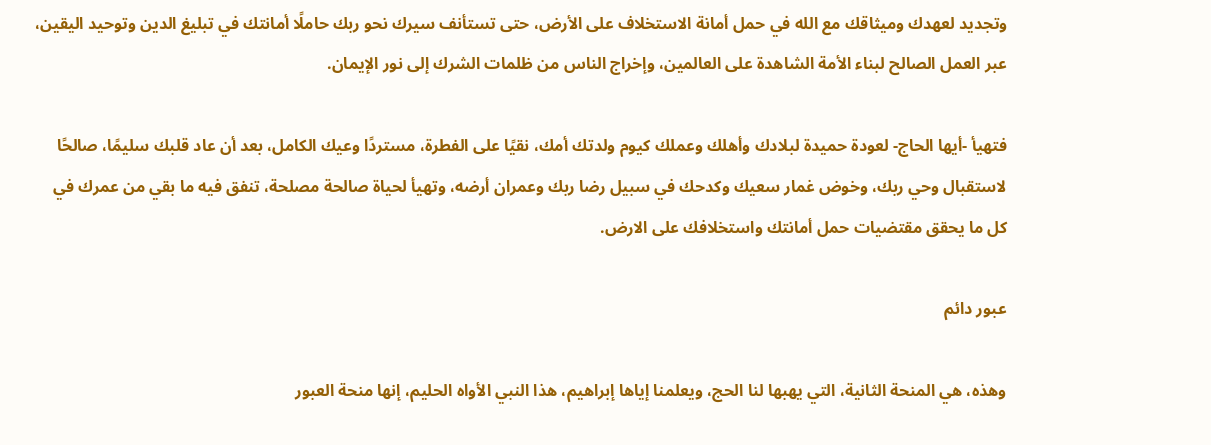وتجديد لعهدك وميثاقك مع الله في حمل أمانة الاستخلاف على الأرض، حتى تستأنف سيرك نحو ربك حاملًا أمانتك في تبليغ الدين وتوحيد اليقين، عبر العمل الصالح لبناء الأمة الشاهدة على العالمين، وإخراج الناس من ظلمات الشرك إلى نور الإيمان.

فتهيأ -أيها الحاج- لعودة حميدة لبلادك وأهلك وعملك كيوم ولدتك أمك، نقيًا على الفطرة، مستردًا وعيك الكامل، بعد أن عاد قلبك سليمًا، صالحًا لاستقبال وحي ربك، وخوض غمار سعيك وكدحك في سبيل رضا ربك وعمران أرضه، وتهيأ لحياة صالحة مصلحة، تنفق فيه ما بقي من عمرك في كل ما يحقق مقتضيات حمل أمانتك واستخلافك على الارض.

عبور دائم

وهذه، هي المنحة الثانية، التي يهبها لنا الحج، ويعلمنا إياها إبراهيم، هذا النبي الأواه الحليم، إنها منحة العبور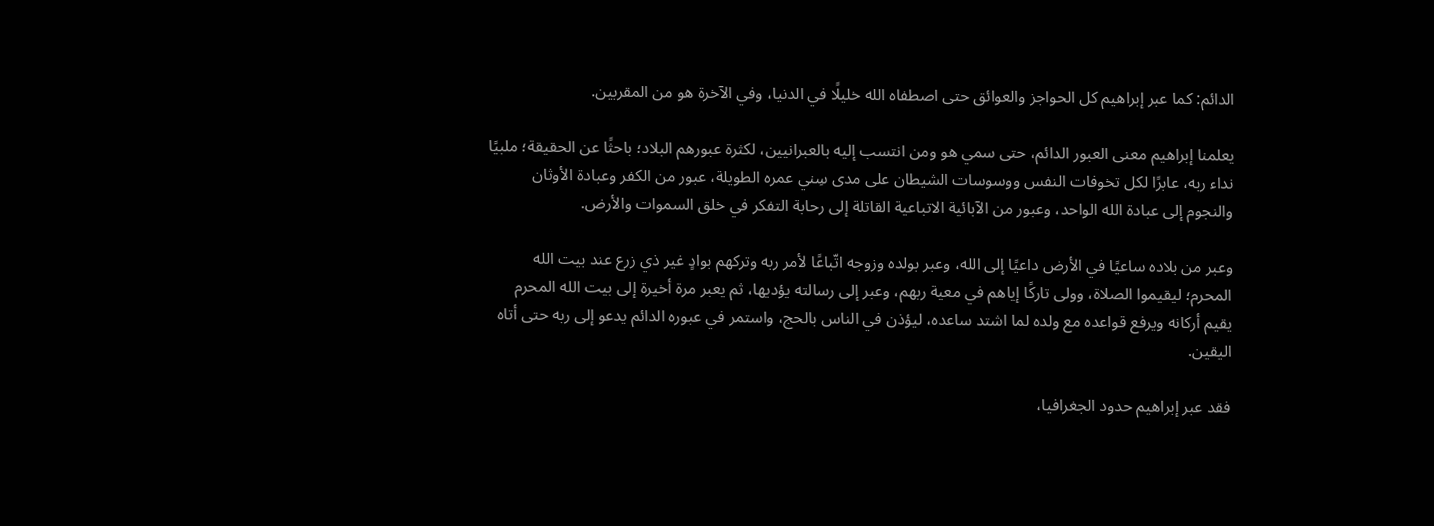الدائم: كما عبر إبراهيم كل الحواجز والعوائق حتى اصطفاه الله خليلًا في الدنيا، وفي الآخرة هو من المقربين.

يعلمنا إبراهيم معنى العبور الدائم، حتى سمي هو ومن انتسب إليه بالعبرانيين، لكثرة عبورهم البلاد؛ باحثًا عن الحقيقة؛ ملبيًا نداء ربه، عابرًا لكل تخوفات النفس ووسوسات الشيطان على مدى سِني عمره الطويلة، عبور من الكفر وعبادة الأوثان والنجوم إلى عبادة الله الواحد، وعبور من الآبائية الاتباعية القاتلة إلى رحابة التفكر في خلق السموات والأرض.

وعبر من بلاده ساعيًا في الأرض داعيًا إلى الله، وعبر بولده وزوجه اتّباعًا لأمر ربه وتركهم بوادٍ غير ذي زرع عند بيت الله المحرم؛ ليقيموا الصلاة، وولى تاركًا إياهم في معية ربهم، وعبر إلى رسالته يؤديها، ثم يعبر مرة أخيرة إلى بيت الله المحرم يقيم أركانه ويرفع قواعده مع ولده لما اشتد ساعده، ليؤذن في الناس بالحج، واستمر في عبوره الدائم يدعو إلى ربه حتى أتاه اليقين.

فقد عبر إبراهيم حدود الجغرافيا،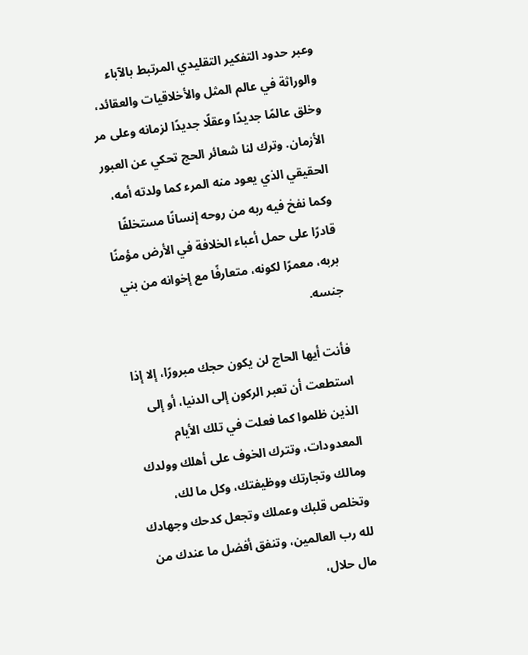وعبر حدود التفكير التقليدي المرتبط بالآباء والوراثة في عالم المثل والأخلاقيات والعقائد، وخلق عالمًا جديدًا وعقلًا جديدًا لزمانه وعلى مر الأزمان. وترك لنا شعائر الحج تحكي عن العبور الحقيقي الذي يعود منه المرء كما ولدته أمه، وكما نفخ فيه ربه من روحه إنسانًا مستخلفًا قادرًا على حمل أعباء الخلافة في الأرض مؤمنًا بربه، معمرًا لكونه، متعارفًا مع إخوانه من بني جنسه.

فأنت أيها الحاج لن يكون حجك مبرورًا، إلا إذا استطعت أن تعبر الركون إلى الدنيا، أو إلى الذين ظلموا كما فعلت في تلك الأيام المعدودات، وتترك الخوف على أهلك وولدك ومالك وتجارتك ووظيفتك، وكل ما لك، وتخلص قلبك وعملك وتجعل كدحك وجهادك لله رب العالمين، وتنفق أفضل ما عندك من مال حلال،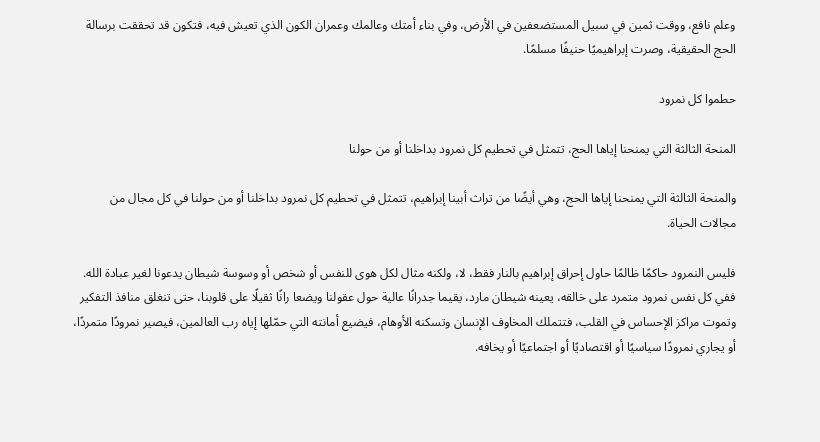وعلم نافع، ووقت ثمين في سبيل المستضعفين في الأرض، وفي بناء أمتك وعالمك وعمران الكون الذي تعيش فيه، فتكون قد تحققت برسالة الحج الحقيقية، وصرت إبراهيميًا حنيفًا مسلمًا.

حطموا كل نمرود

المنحة الثالثة التي يمنحنا إياها الحج، تتمثل في تحطيم كل نمرود بداخلنا أو من حولنا

والمنحة الثالثة التي يمنحنا إياها الحج، وهي أيضًا من تراث أبينا إبراهيم، تتمثل في تحطيم كل نمرود بداخلنا أو من حولنا في كل مجال من مجالات الحياة.

فليس النمرود حاكمًا ظالمًا حاول إحراق إبراهيم بالنار فقط، لا، ولكنه مثال لكل هوى للنفس أو شخص أو وسوسة شيطان يدعونا لغير عبادة الله. ففي كل نفس نمرود متمرد على خالقه، يعينه شيطان مارد، يقيما جدرانًا عالية حول عقولنا ويضعا رانًا ثقيلًا على قلوبنا، حتى تنغلق منافذ التفكير وتموت مراكز الإحساس في القلب، فتتملك المخاوف الإنسان وتسكنه الأوهام، فيضيع أمانته التي حمّلها إياه رب العالمين، فيصير نمرودًا متمردًا، أو يجاري نمرودًا سياسيًا أو اقتصاديًا أو اجتماعيًا أو يخافه.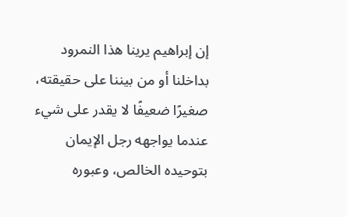إن إبراهيم يرينا هذا النمرود بداخلنا أو من بيننا على حقيقته، صغيرًا ضعيفًا لا يقدر على شيء عندما يواجهه رجل الإيمان بتوحيده الخالص، وعبوره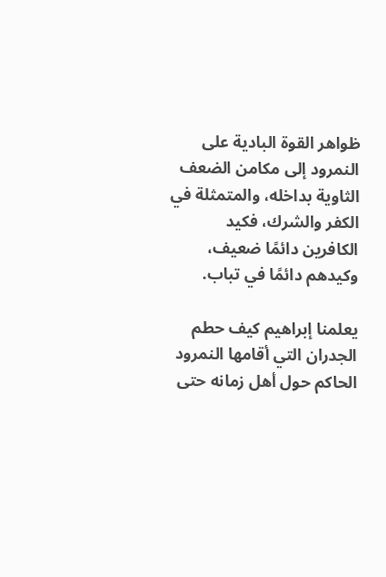ظواهر القوة البادية على النمرود إلى مكامن الضعف الثاوية بداخله، والمتمثلة في الكفر والشرك، فكيد الكافرين دائمًا ضعيف، وكيدهم دائمًا في تباب.

يعلمنا إبراهيم كيف حطم الجدران التي أقامها النمرود الحاكم حول أهل زمانه حتى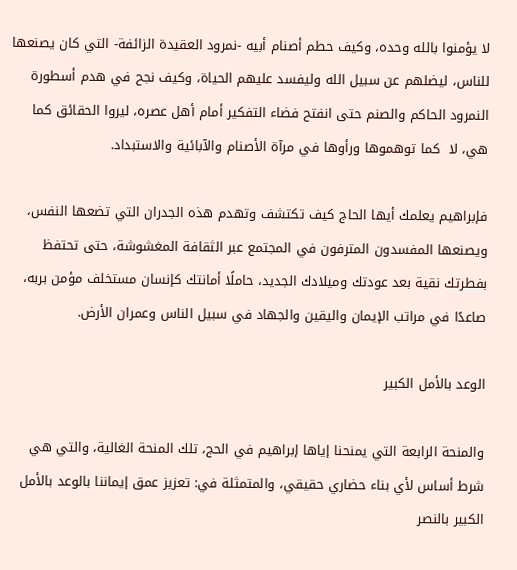لا يؤمنوا بالله وحده، وكيف حطم أصنام أبيه -نمرود العقيدة الزائفة- التي كان يصنعها للناس، ليضلهم عن سبيل الله وليفسد عليهم الحياة، وكيف نجح في هدم أسطورة النمرود الحاكم والصنم حتى انفتح فضاء التفكير أمام أهل عصره، ليروا الحقائق كما هي، لا  كما توهموها ورأوها في مرآة الأصنام والآبائية والاستبداد.

فإبراهيم يعلمك أيها الحاج كيف تكتشف وتهدم هذه الجدران التي تضعها النفس، ويصنعها المفسدون المترفون في المجتمع عبر الثقافة المغشوشة، حتى تحتفظ بفطرتك نقية بعد عودتك وميلادك الجديد، حاملًا أمانتك كإنسان مستخلف مؤمن بربه، صاعدًا في مراتب الإيمان واليقين والجهاد في سبيل الناس وعمران الأرض.

الوعد بالأمل الكبير

والمنحة الرابعة التي يمنحنا إياها إبراهيم في الحج، تلك المنحة الغالية، والتي هي شرط أساس لأي بناء حضاري حقيقي، والمتمثلة في: تعزيز عمق إيماننا بالوعد بالأمل الكبير بالنصر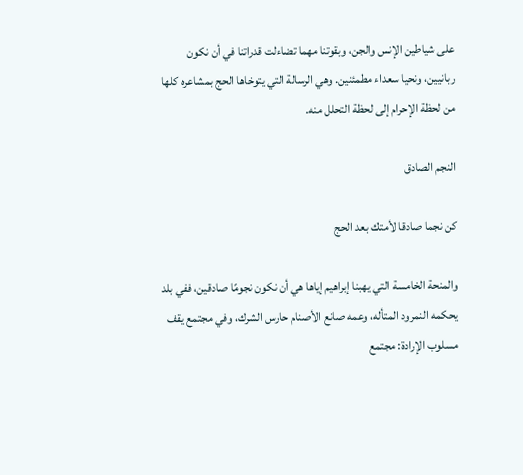على شياطين الإنس والجن، وبقوتنا مهما تضاءلت قدراتنا في أن نكون ربانيين، ونحيا سعداء مطمئنين. وهي الرسالة التي يتوخاها الحج بمشاعره كلها من لحظة الإحرام إلى لحظة التحلل منه.

النجم الصادق

كن نجما صادقا لأمتك بعد الحج

والمنحة الخامسة التي يهبنا إبراهيم إياها هي أن نكون نجومًا صادقين، ففي بلد يحكمه النمرود المتأله، وعمه صانع الأصنام حارس الشرك، وفي مجتمع يقف مسلوب الإرادة: مجتمع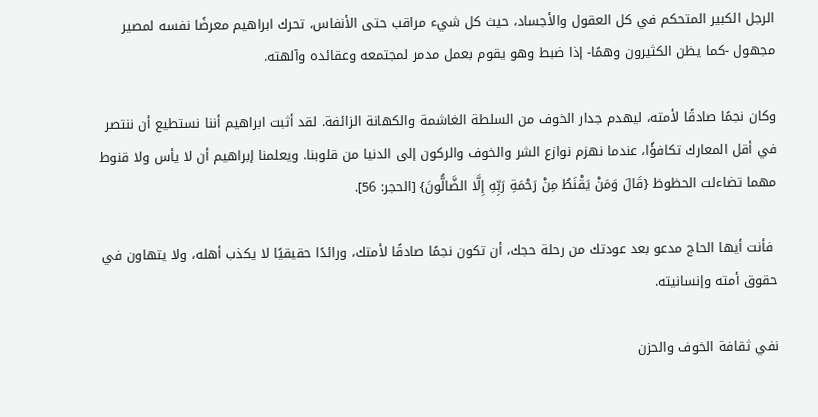الرجل الكبير المتحكم في كل العقول والأجساد، حيث كل شيء مراقب حتى الأنفاس، تحرك ابراهيم معرضًا نفسه لمصير مجهول -كما يظن الكثيرون وهمًا- إذا ضبط وهو يقوم بعمل مدمر لمجتمعه وعقائده وآلهته.

وكان نجمًا صادقًا لأمته، ليهدم جدار الخوف من السلطة الغاشمة والكهانة الزائفة. لقد أثبت ابراهيم أننا نستطيع أن ننتصر في أقل المعارك تكافؤًا، عندما نهزم نوازع الشر والخوف والركون إلى الدنيا من قلوبنا. ويعلمنا إبراهيم أن لا يأس ولا قنوط مهما تضاءلت الحظوظ {قَالَ وَمَنْ يَقْنَطُ مِنْ رَحْمَةِ رَبِّهِ إِلَّا الضَّالُّونَ} [الحجر: 56].

 فأنت أيها الحاج مدعو بعد عودتك من رحلة حجك، أن تكون نجمًا صادقًا لأمتك، ورائدًا حقيقيًا لا يكذب أهله، ولا يتهاون في حقوق أمته وإنسانيته.

نفي ثقافة الخوف والحزن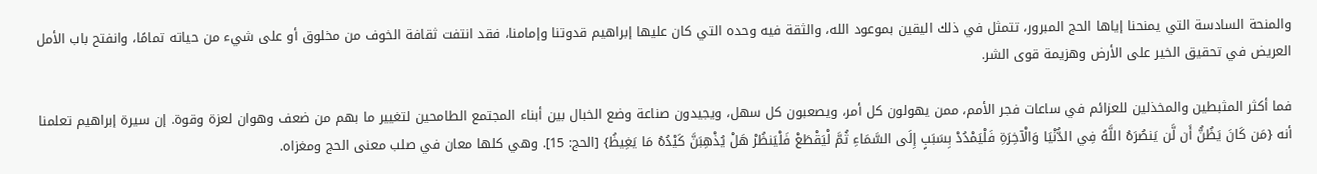والمنحة السادسة التي يمنحنا إياها الحج المبرور، تتمثل في ذلك اليقين بموعود الله، والثقة فيه وحده التي كان عليها إبراهيم قدوتنا وإمامنا، فقد انتفت ثقافة الخوف من مخلوق أو على شيء من حياته تمامًا، وانفتح باب الأمل العريض في تحقيق الخير على الأرض وهزيمة قوى الشر.

فما أكثر المثبطين والمخذلين للعزائم في ساعات فجر الأمم، ممن يهولون كل أمر، ويصعبون كل سهل، ويجيدون صناعة وضع الخبال بين أبناء المجتمع الطامحين لتغيير ما بهم من ضعف وهوان لعزة وقوة. إن سيرة إبراهيم تعلمنا أنه {مَن كَانَ يَظُنُّ أَن لَّن يَنصُرَهُ اللَّهُ فِي الدُّنْيَا وَالْآخِرَةِ فَلْيَمْدُدْ بِسَبَبٍ إِلَى السَّمَاءِ ثُمَّ لْيَقْطَعْ فَلْيَنظُرْ هَلْ يُذْهِبَنَّ كَيْدُهُ مَا يَغِيظُ} [الحج: 15]. وهي كلها معان في صلب معنى الحج ومغزاه.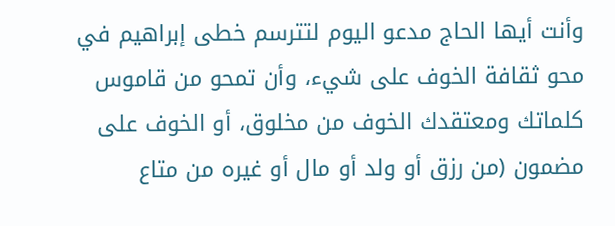وأنت أيها الحاج مدعو اليوم لتترسم خطى إبراهيم في محو ثقافة الخوف على شيء، وأن تمحو من قاموس كلماتك ومعتقدك الخوف من مخلوق، أو الخوف على مضمون (من رزق أو ولد أو مال أو غيره من متاع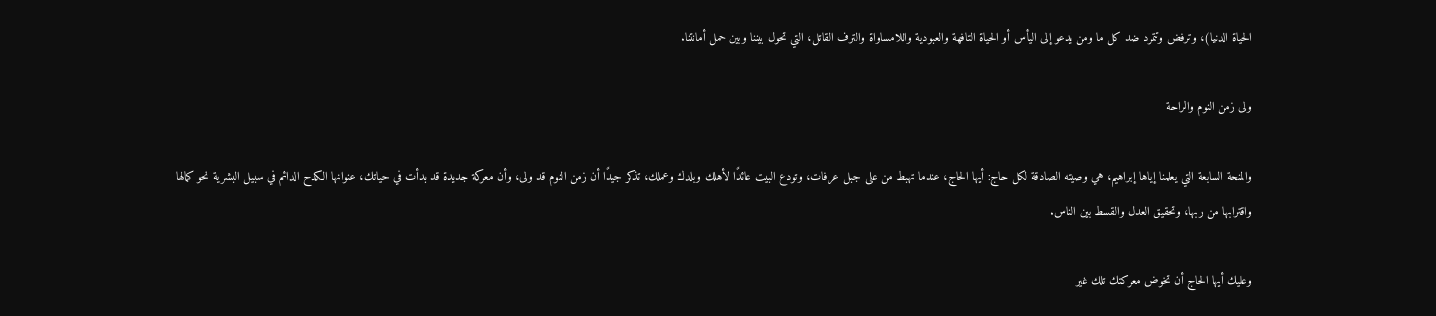الحياة الدنيا)، وترفض وتتمرد ضد كل ما ومن يدعو إلى اليأس أو الحياة التافهة والعبودية واللامساواة والترف القاتل، التي تحول بيننا وبين حمل أمانتنا.

ولى زمن النوم والراحة

والمنحة السابعة التي يعلمنا إياها إبراهيم، هي وصيته الصادقة لكل حاج: أيها الحاج، عندما تهبط من على جبل عرفات، وتودع البيت عائدًا لأهلك وبلدك وعملك، تذكر جيدًا أن زمن النوم قد ولى، وأن معركة جديدة قد بدأت في حياتك، عنوانها الكدح الدائم في سبيل البشرية نحو كمالها واقترابها من ربها، وتحقيق العدل والقسط بين الناس.

وعليك أيها الحاج أن تخوض معركتك تلك غير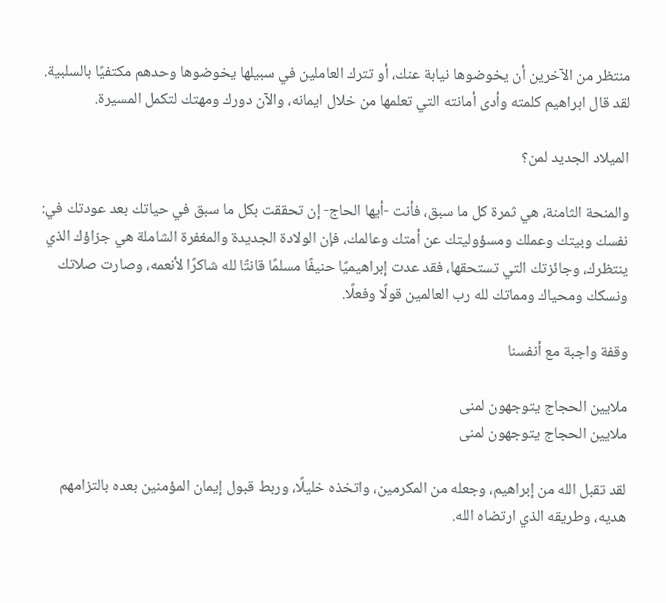منتظر من الآخرين أن يخوضوها نيابة عنك، أو تترك العاملين في سبيلها يخوضوها وحدهم مكتفيًا بالسلبية. لقد قال ابراهيم كلمته وأدى أمانته التي تعلمها من خلال ايمانه، والآن دورك ومهتك لتكمل المسيرة.

الميلاد الجديد لمن؟

والمنحة الثامنة، هي ثمرة كل ما سبق، فأنت -أيها الحاج- إن تحققت بكل ما سبق في حياتك بعد عودتك في: نفسك وبيتك وعملك ومسؤوليتك عن أمتك وعالمك، فإن الولادة الجديدة والمغفرة الشاملة هي جزاؤك الذي ينتظرك، وجائزتك التي تستحقها، فقد عدت إبراهيميًا حنيفًا مسلمًا قانتًا لله شاكرًا لأنعمه، وصارت صلاتك ونسكك ومحياك ومماتك لله رب العالمين قولًا وفعلًا.

وقفة واجبة مع أنفسنا

ملايين الحجاج يتوجهون لمنى
ملايين الحجاج يتوجهون لمنى

لقد تقبل الله من إبراهيم، وجعله من المكرمين، واتخذه خليلًا، وربط قبول إيمان المؤمنين بعده بالتزامهم هديه، وطريقه الذي ارتضاه الله.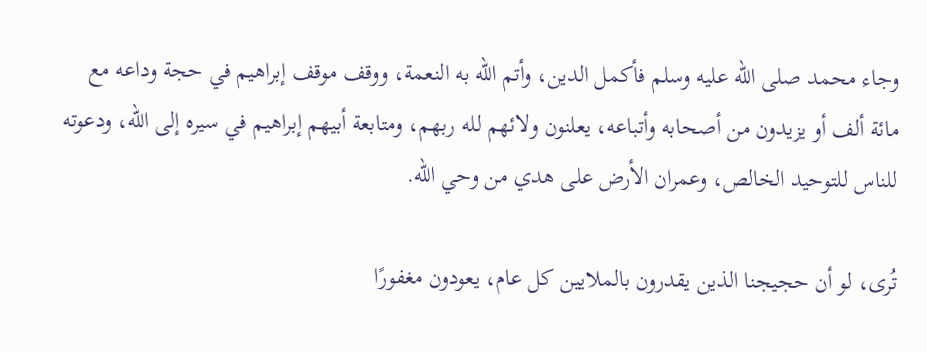وجاء محمد صلى الله عليه وسلم فأكمل الدين، وأتم الله به النعمة، ووقف موقف إبراهيم في حجة وداعه مع مائة ألف أو يزيدون من أصحابه وأتباعه، يعلنون ولائهم لله ربهم، ومتابعة أبيهم إبراهيم في سيره إلى الله، ودعوته للناس للتوحيد الخالص، وعمران الأرض على هدي من وحي الله.

تُرى، لو أن حجيجنا الذين يقدرون بالملايين كل عام، يعودون مغفورًا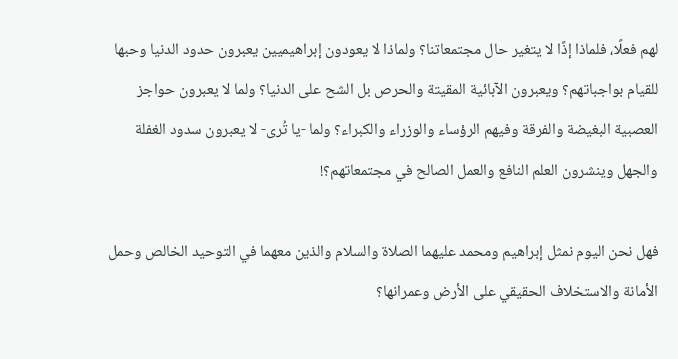لهم فعلًا، فلماذا إذًا لا يتغير حال مجتمعاتنا؟ ولماذا لا يعودون إبراهيميين يعبرون حدود الدنيا وحبها للقيام بواجباتهم؟ ويعبرون الآبائية المقيتة والحرص بل الشح على الدنيا؟ ولما لا يعبرون حواجز العصبية البغيضة والفرقة وفيهم الرؤساء والوزراء والكبراء؟ ولما -يا تُرى- لا يعبرون سدود الغفلة والجهل وينشرون العلم النافع والعمل الصالح في مجتمعاتهم؟!

فهل نحن اليوم نمثل إبراهيم ومحمد عليهما الصلاة والسلام والذين معهما في التوحيد الخالص وحمل الأمانة والاستخلاف الحقيقي على الأرض وعمرانها؟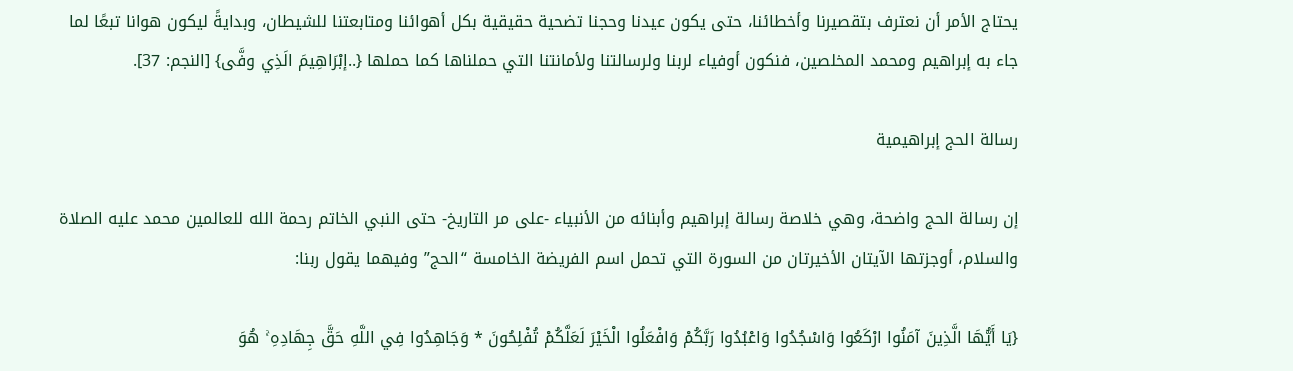يحتاج الأمر أن نعترف بتقصيرنا وأخطائنا، حتى يكون عيدنا وحجنا تضحية حقيقية بكل أهوائنا ومتابعتنا للشيطان، وبدايةً ليكون هوانا تبعًا لما جاء به إبراهيم ومحمد المخلصين، فنكون أوفياء لربنا ولرسالتنا ولأمانتنا التي حملناها كما حملها {..إبْرَاهِيمَ الَذِي وفَّى} [النجم: 37].

رسالة الحج إبراهيمية

إن رسالة الحج واضحة، وهي خلاصة رسالة إبراهيم وأبنائه من الأنبياء -على مر التاريخ- حتى النبي الخاتم رحمة الله للعالمين محمد عليه الصلاة والسلام، أوجزتها الآيتان الأخيرتان من السورة التي تحمل اسم الفريضة الخامسة “الحج” وفيهما يقول ربنا:

{يَا أَيُّهَا الَّذِينَ آمَنُوا ارْكَعُوا وَاسْجُدُوا وَاعْبُدُوا رَبَّكُمْ وَافْعَلُوا الْخَيْرَ لَعَلَّكُمْ تُفْلِحُونَ * وَجَاهِدُوا فِي اللَّهِ حَقَّ جِهَادِهِ ۚ هُوَ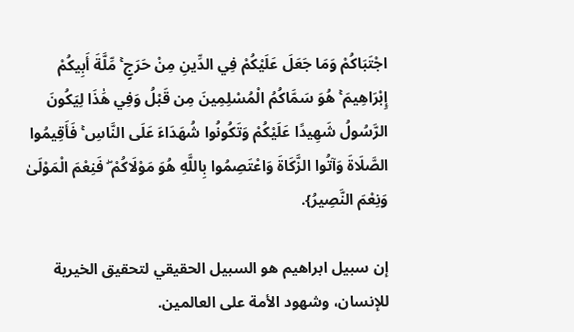اجْتَبَاكُمْ وَمَا جَعَلَ عَلَيْكُمْ فِي الدِّينِ مِنْ حَرَجٍ ۚ مِّلَّةَ أَبِيكُمْ إِبْرَاهِيمَ ۚ هُوَ سَمَّاكُمُ الْمُسْلِمِينَ مِن قَبْلُ وَفِي هَٰذَا لِيَكُونَ الرَّسُولُ شَهِيدًا عَلَيْكُمْ وَتَكُونُوا شُهَدَاءَ عَلَى النَّاسِ ۚ فَأَقِيمُوا الصَّلَاةَ وَآتُوا الزَّكَاةَ وَاعْتَصِمُوا بِاللَّهِ هُوَ مَوْلَاكُمْ ۖ فَنِعْمَ الْمَوْلَىٰ وَنِعْمَ النَّصِيرُ}.

إن سبيل ابراهيم هو السبيل الحقيقي لتحقيق الخيرية للإنسان، وشهود الأمة على العالمين.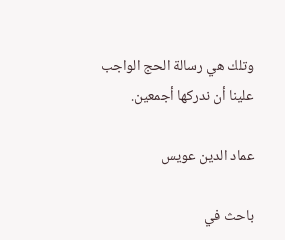وتلك هي رسالة الحج الواجب علينا أن ندركها أجمعين.

عماد الدين عويس

باحث في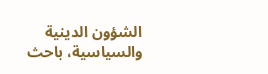الشؤون الدينية والسياسية، باحث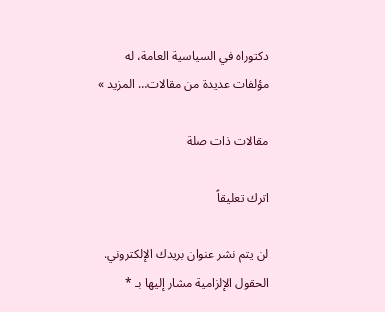دكتوراه في السياسية العامة، له مؤلفات عديدة من مقالات… المزيد »

مقالات ذات صلة

اترك تعليقاً

لن يتم نشر عنوان بريدك الإلكتروني. الحقول الإلزامية مشار إليها بـ *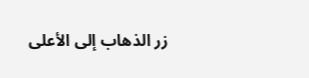زر الذهاب إلى الأعلى